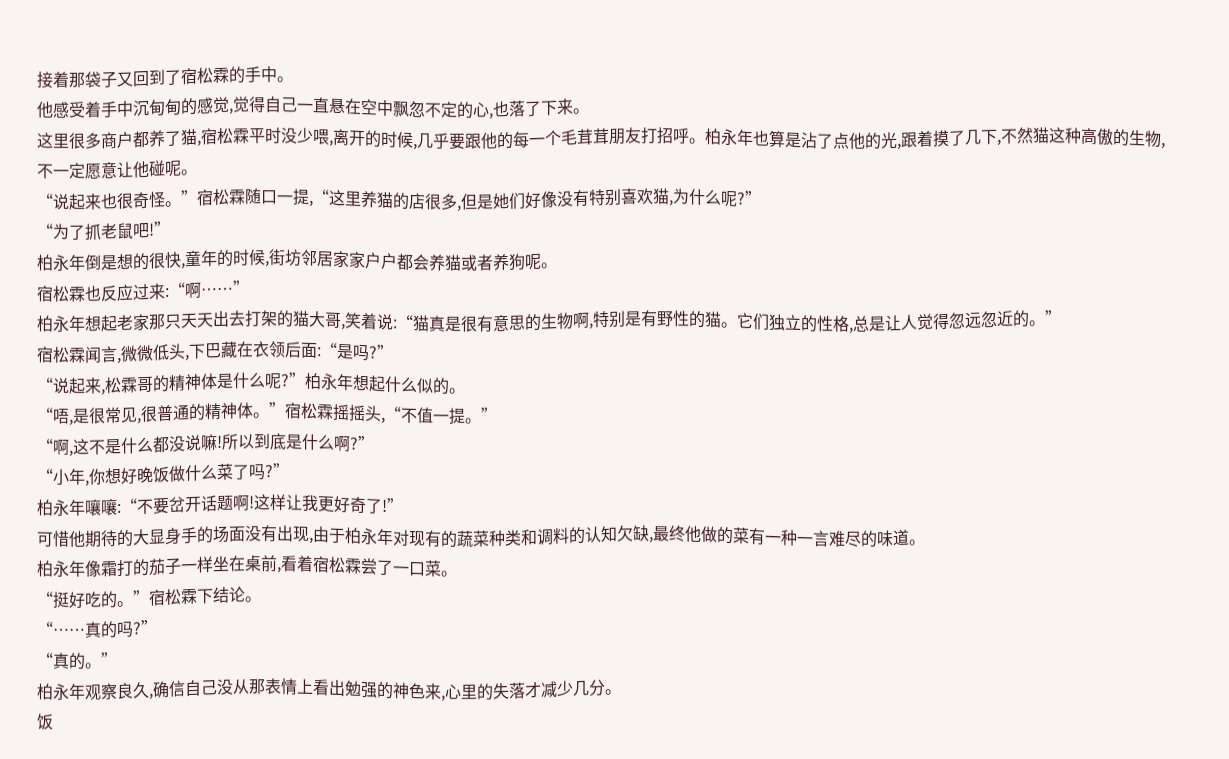接着那袋子又回到了宿松霖的手中。
他感受着手中沉甸甸的感觉,觉得自己一直悬在空中飘忽不定的心,也落了下来。
这里很多商户都养了猫,宿松霖平时没少喂,离开的时候,几乎要跟他的每一个毛茸茸朋友打招呼。柏永年也算是沾了点他的光,跟着摸了几下,不然猫这种高傲的生物,不一定愿意让他碰呢。
“说起来也很奇怪。”宿松霖随口一提,“这里养猫的店很多,但是她们好像没有特别喜欢猫,为什么呢?”
“为了抓老鼠吧!”
柏永年倒是想的很快,童年的时候,街坊邻居家家户户都会养猫或者养狗呢。
宿松霖也反应过来:“啊……”
柏永年想起老家那只天天出去打架的猫大哥,笑着说:“猫真是很有意思的生物啊,特别是有野性的猫。它们独立的性格,总是让人觉得忽远忽近的。”
宿松霖闻言,微微低头,下巴藏在衣领后面:“是吗?”
“说起来,松霖哥的精神体是什么呢?”柏永年想起什么似的。
“唔,是很常见,很普通的精神体。”宿松霖摇摇头,“不值一提。”
“啊,这不是什么都没说嘛!所以到底是什么啊?”
“小年,你想好晚饭做什么菜了吗?”
柏永年嚷嚷:“不要岔开话题啊!这样让我更好奇了!”
可惜他期待的大显身手的场面没有出现,由于柏永年对现有的蔬菜种类和调料的认知欠缺,最终他做的菜有一种一言难尽的味道。
柏永年像霜打的茄子一样坐在桌前,看着宿松霖尝了一口菜。
“挺好吃的。”宿松霖下结论。
“……真的吗?”
“真的。”
柏永年观察良久,确信自己没从那表情上看出勉强的神色来,心里的失落才减少几分。
饭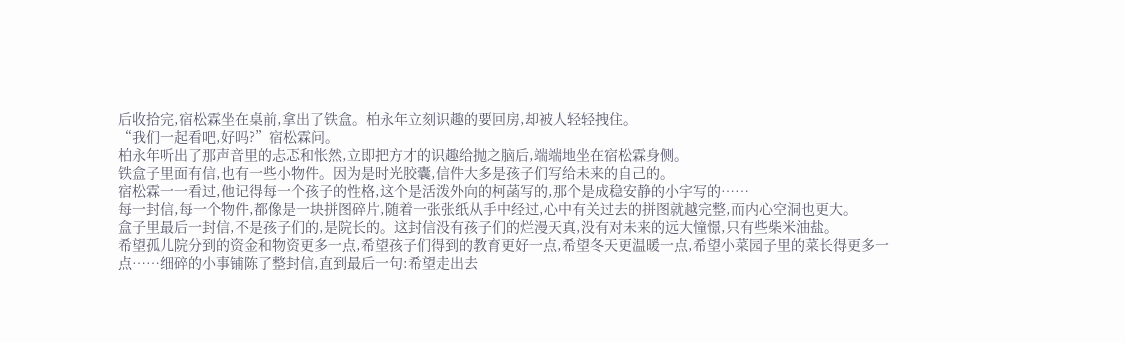后收拾完,宿松霖坐在桌前,拿出了铁盒。柏永年立刻识趣的要回房,却被人轻轻拽住。
“我们一起看吧,好吗?”宿松霖问。
柏永年听出了那声音里的忐忑和怅然,立即把方才的识趣给抛之脑后,端端地坐在宿松霖身侧。
铁盒子里面有信,也有一些小物件。因为是时光胶囊,信件大多是孩子们写给未来的自己的。
宿松霖一一看过,他记得每一个孩子的性格,这个是活泼外向的柯菡写的,那个是成稳安静的小宇写的……
每一封信,每一个物件,都像是一块拼图碎片,随着一张张纸从手中经过,心中有关过去的拼图就越完整,而内心空洞也更大。
盒子里最后一封信,不是孩子们的,是院长的。这封信没有孩子们的烂漫天真,没有对未来的远大憧憬,只有些柴米油盐。
希望孤儿院分到的资金和物资更多一点,希望孩子们得到的教育更好一点,希望冬天更温暖一点,希望小菜园子里的菜长得更多一点……细碎的小事铺陈了整封信,直到最后一句:希望走出去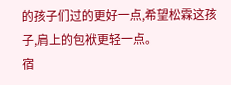的孩子们过的更好一点,希望松霖这孩子,肩上的包袱更轻一点。
宿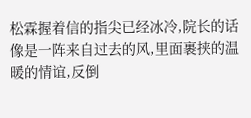松霖握着信的指尖已经冰冷,院长的话像是一阵来自过去的风,里面裹挟的温暖的情谊,反倒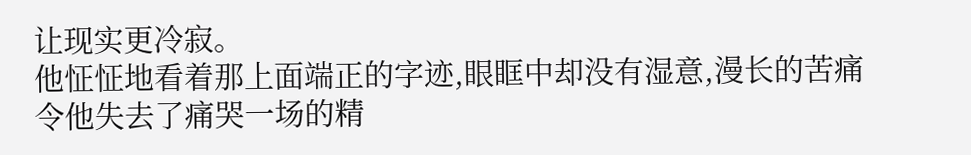让现实更冷寂。
他怔怔地看着那上面端正的字迹,眼眶中却没有湿意,漫长的苦痛令他失去了痛哭一场的精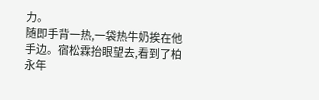力。
随即手背一热,一袋热牛奶挨在他手边。宿松霖抬眼望去,看到了柏永年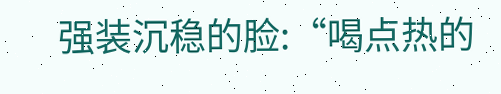强装沉稳的脸:“喝点热的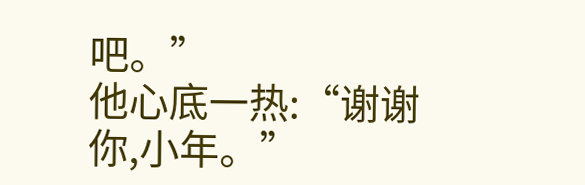吧。”
他心底一热:“谢谢你,小年。”